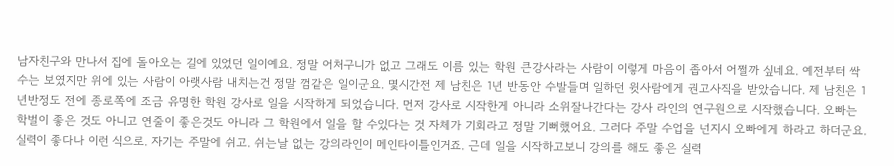남자친구와 만나서 집에 돌아오는 길에 있었던 일이예요. 정말 어처구니가 없고 그래도 이름 있는 학원 큰강사라는 사람이 이렇게 마음이 좁아서 어쩔까 싶네요. 예전부터 싹수는 보였지만 위에 있는 사람이 아랫사람 내치는건 정말 껌같은 일이군요. 몇시간전 제 남친은 1년 반동안 수발들며 일하던 윗사람에게 권고사직을 받았습니다. 제 남친은 1년반정도 전에 종로쪽에 조금 유명한 학원 강사로 일을 시작하게 되었습니다. 먼저 강사로 시작한게 아니라 소위잘나간다는 강사 라인의 연구원으로 시작했습니다. 오빠는 학벌이 좋은 것도 아니고 연줄이 좋은것도 아니라 그 학원에서 일을 할 수있다는 것 자체가 기회라고 정말 기뻐했어요. 그러다 주말 수업을 넌지시 오빠에게 하라고 하더군요. 실력이 좋다나 이런 식으로. 자기는 주말에 쉬고. 쉬는날 없는 강의라인이 메인타이틀인거죠. 근데 일을 시작하고보니 강의를 해도 좋은 실력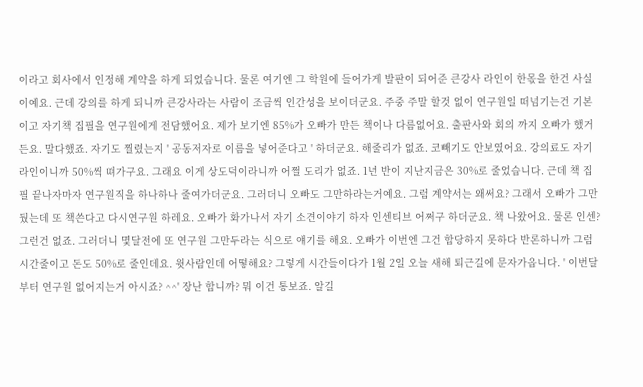이라고 회사에서 인정해 계약을 하게 되었습니다. 물론 여기엔 그 학원에 들어가게 발판이 되어준 큰강사 라인이 한몫을 한건 사실이예요. 근데 강의를 하게 되니까 큰강사라는 사람이 조금씩 인간성을 보이더군요. 주중 주말 할것 없이 연구원일 떠넘기는건 기본이고 자기책 집필을 연구원에게 전담했어요. 제가 보기엔 85%가 오빠가 만든 책이나 다름없어요. 출판사와 회의 까지 오빠가 했거든요. 말다했죠. 자기도 찔렸는지 ' 공동저자로 이름을 넣어준다고 ' 하더군요. 해줄리가 없죠. 코빼기도 안보였어요. 강의료도 자기 라인이니까 50%씩 뗘가구요. 그래요 이게 상도덕이라니까 어쩔 도리가 없죠. 1년 반이 지난지금은 30%로 줄었습니다. 근데 책 집필 끝나자마자 연구원직을 하나하나 줄여가더군요. 그러더니 오빠도 그만하라는거예요. 그럼 계약서는 왜써요? 그래서 오빠가 그만뒀는데 또 책쓴다고 다시연구원 하레요. 오빠가 화가나서 자기 소견이야기 하자 인센티브 어쩌구 하더군요. 책 나왔어요. 물론 인센? 그런건 없죠. 그러더니 몇달전에 또 연구원 그만두라는 식으로 얘기를 해요. 오빠가 이번엔 그건 합당하지 못하다 반론하니까 그럼 시간줄이고 돈도 50%로 줄인데요. 윗사람인데 어떻해요? 그렇게 시간들이다가 1월 2일 오늘 새해 퇴근길에 문자가옵니다. ' 이번달부터 연구원 없어지는거 아시죠? ^^' 장난 합니까? 뭐 이건 통보죠. 알길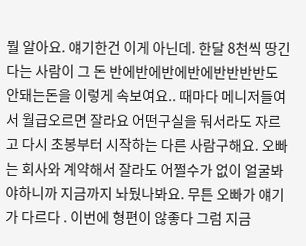뭘 알아요. 얘기한건 이게 아닌데. 한달 8천씩 땅긴다는 사람이 그 돈 반에반에반에반에반반반반도 안돼는돈을 이렇게 속보여요.. 때마다 메니저들여서 월급오르면 잘라요 어떤구실을 둬서라도 자르고 다시 초봉부터 시작하는 다른 사람구해요. 오빠는 회사와 계약해서 잘라도 어쩔수가 없이 얼굴봐야하니까 지금까지 놔뒀나봐요. 무튼 오빠가 얘기가 다르다 . 이번에 형편이 않좋다 그럼 지금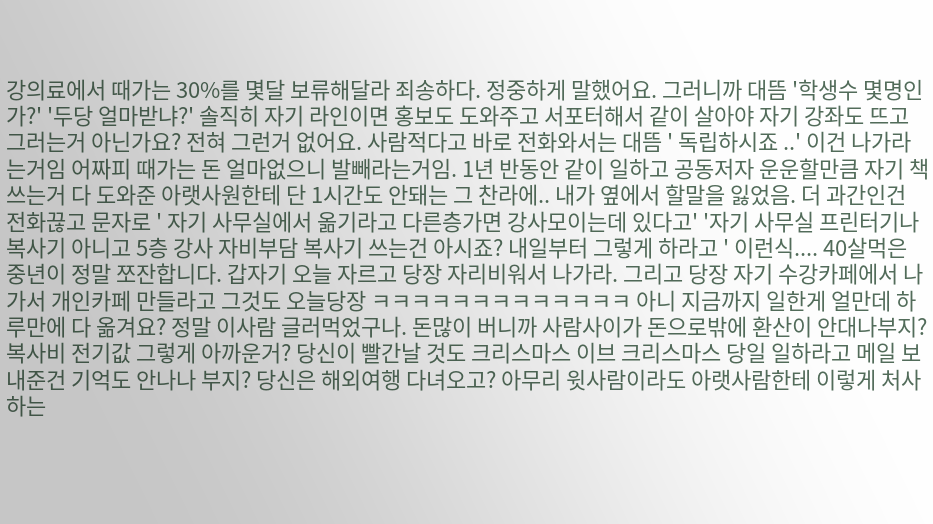강의료에서 때가는 30%를 몇달 보류해달라 죄송하다. 정중하게 말했어요. 그러니까 대뜸 '학생수 몇명인가?' '두당 얼마받냐?' 솔직히 자기 라인이면 홍보도 도와주고 서포터해서 같이 살아야 자기 강좌도 뜨고 그러는거 아닌가요? 전혀 그런거 없어요. 사람적다고 바로 전화와서는 대뜸 ' 독립하시죠 ..' 이건 나가라는거임 어짜피 때가는 돈 얼마없으니 발빼라는거임. 1년 반동안 같이 일하고 공동저자 운운할만큼 자기 책쓰는거 다 도와준 아랫사원한테 단 1시간도 안돼는 그 찬라에.. 내가 옆에서 할말을 잃었음. 더 과간인건 전화끊고 문자로 ' 자기 사무실에서 옮기라고 다른층가면 강사모이는데 있다고' '자기 사무실 프린터기나 복사기 아니고 5층 강사 자비부담 복사기 쓰는건 아시죠? 내일부터 그렇게 하라고 ' 이런식.... 40살먹은 중년이 정말 쪼잔합니다. 갑자기 오늘 자르고 당장 자리비워서 나가라. 그리고 당장 자기 수강카페에서 나가서 개인카페 만들라고 그것도 오늘당장 ㅋㅋㅋㅋㅋㅋㅋㅋㅋㅋㅋㅋㅋ 아니 지금까지 일한게 얼만데 하루만에 다 옮겨요? 정말 이사람 글러먹었구나. 돈많이 버니까 사람사이가 돈으로밖에 환산이 안대나부지? 복사비 전기값 그렇게 아까운거? 당신이 빨간날 것도 크리스마스 이브 크리스마스 당일 일하라고 메일 보내준건 기억도 안나나 부지? 당신은 해외여행 다녀오고? 아무리 윗사람이라도 아랫사람한테 이렇게 처사하는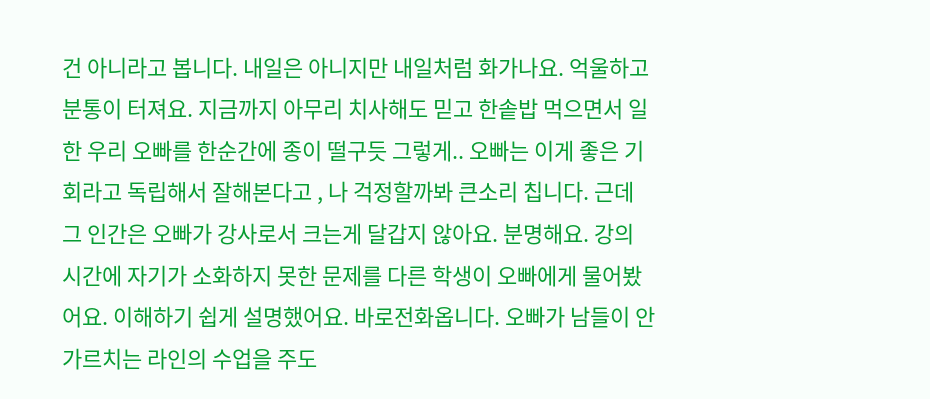건 아니라고 봅니다. 내일은 아니지만 내일처럼 화가나요. 억울하고 분통이 터져요. 지금까지 아무리 치사해도 믿고 한솥밥 먹으면서 일한 우리 오빠를 한순간에 종이 떨구듯 그렇게.. 오빠는 이게 좋은 기회라고 독립해서 잘해본다고 , 나 걱정할까봐 큰소리 칩니다. 근데 그 인간은 오빠가 강사로서 크는게 달갑지 않아요. 분명해요. 강의 시간에 자기가 소화하지 못한 문제를 다른 학생이 오빠에게 물어봤어요. 이해하기 쉽게 설명했어요. 바로전화옵니다. 오빠가 남들이 안가르치는 라인의 수업을 주도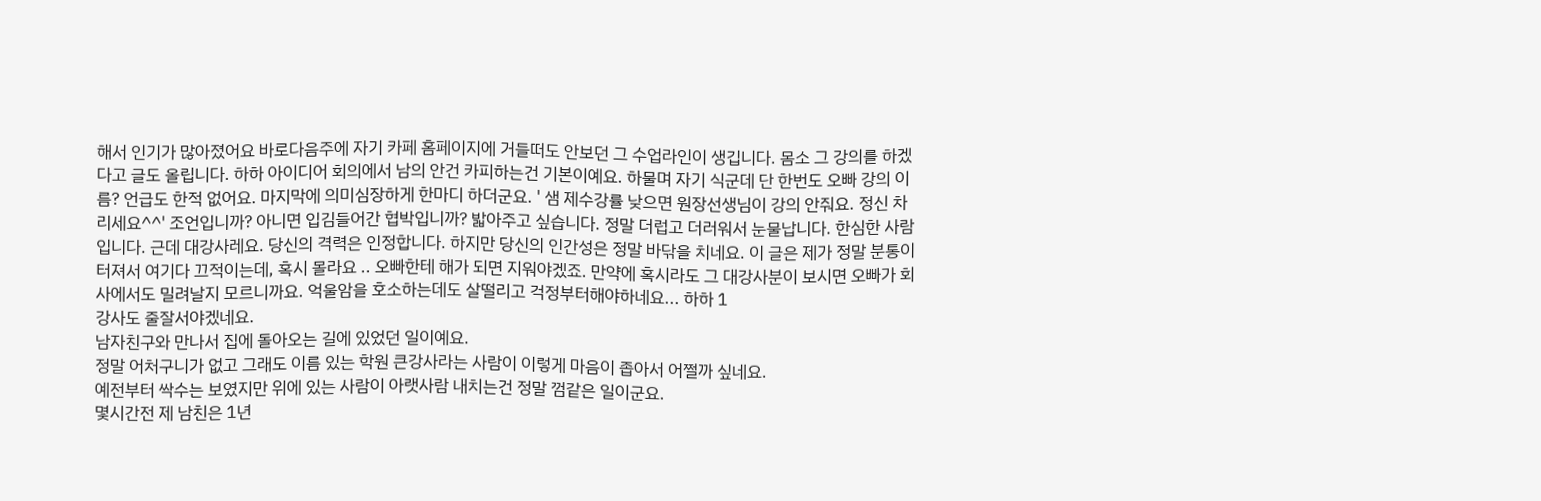해서 인기가 많아졌어요 바로다음주에 자기 카페 홈페이지에 거들떠도 안보던 그 수업라인이 생깁니다. 몸소 그 강의를 하겠다고 글도 올립니다. 하하 아이디어 회의에서 남의 안건 카피하는건 기본이예요. 하물며 자기 식군데 단 한번도 오빠 강의 이름? 언급도 한적 없어요. 마지막에 의미심장하게 한마디 하더군요. ' 샘 제수강률 낮으면 원장선생님이 강의 안줘요. 정신 차리세요^^' 조언입니까? 아니면 입김들어간 협박입니까? 밟아주고 싶습니다. 정말 더럽고 더러워서 눈물납니다. 한심한 사람입니다. 근데 대강사레요. 당신의 격력은 인정합니다. 하지만 당신의 인간성은 정말 바닦을 치네요. 이 글은 제가 정말 분통이 터져서 여기다 끄적이는데, 혹시 몰라요 .. 오빠한테 해가 되면 지워야겠죠. 만약에 혹시라도 그 대강사분이 보시면 오빠가 회사에서도 밀려날지 모르니까요. 억울암을 호소하는데도 살떨리고 걱정부터해야하네요... 하하 1
강사도 줄잘서야겠네요.
남자친구와 만나서 집에 돌아오는 길에 있었던 일이예요.
정말 어처구니가 없고 그래도 이름 있는 학원 큰강사라는 사람이 이렇게 마음이 좁아서 어쩔까 싶네요.
예전부터 싹수는 보였지만 위에 있는 사람이 아랫사람 내치는건 정말 껌같은 일이군요.
몇시간전 제 남친은 1년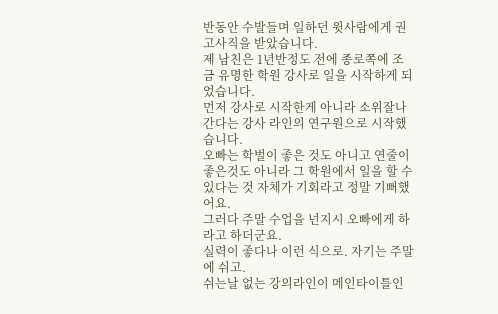반동안 수발들며 일하던 윗사람에게 권고사직을 받았습니다.
제 남친은 1년반정도 전에 종로쪽에 조금 유명한 학원 강사로 일을 시작하게 되었습니다.
먼저 강사로 시작한게 아니라 소위잘나간다는 강사 라인의 연구원으로 시작했습니다.
오빠는 학벌이 좋은 것도 아니고 연줄이 좋은것도 아니라 그 학원에서 일을 할 수있다는 것 자체가 기회라고 정말 기뻐했어요.
그러다 주말 수업을 넌지시 오빠에게 하라고 하더군요.
실력이 좋다나 이런 식으로. 자기는 주말에 쉬고.
쉬는날 없는 강의라인이 메인타이틀인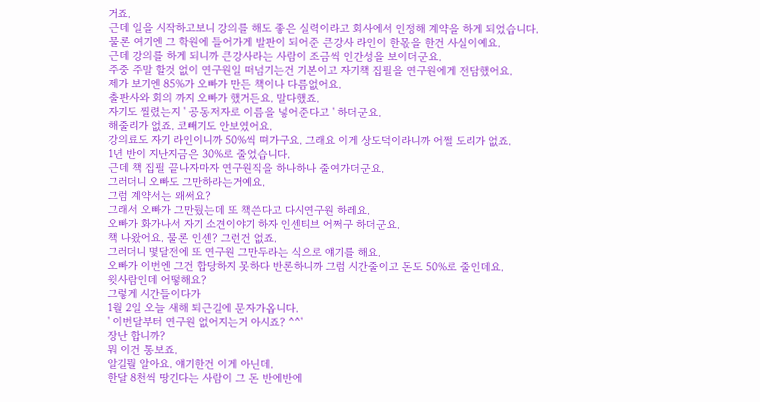거죠.
근데 일을 시작하고보니 강의를 해도 좋은 실력이라고 회사에서 인정해 계약을 하게 되었습니다.
물론 여기엔 그 학원에 들어가게 발판이 되어준 큰강사 라인이 한몫을 한건 사실이예요.
근데 강의를 하게 되니까 큰강사라는 사람이 조금씩 인간성을 보이더군요.
주중 주말 할것 없이 연구원일 떠넘기는건 기본이고 자기책 집필을 연구원에게 전담했어요.
제가 보기엔 85%가 오빠가 만든 책이나 다름없어요.
출판사와 회의 까지 오빠가 했거든요. 말다했죠.
자기도 찔렸는지 ' 공동저자로 이름을 넣어준다고 ' 하더군요.
해줄리가 없죠. 코빼기도 안보였어요.
강의료도 자기 라인이니까 50%씩 뗘가구요. 그래요 이게 상도덕이라니까 어쩔 도리가 없죠.
1년 반이 지난지금은 30%로 줄었습니다.
근데 책 집필 끝나자마자 연구원직을 하나하나 줄여가더군요.
그러더니 오빠도 그만하라는거예요.
그럼 계약서는 왜써요?
그래서 오빠가 그만뒀는데 또 책쓴다고 다시연구원 하레요.
오빠가 화가나서 자기 소견이야기 하자 인센티브 어쩌구 하더군요.
책 나왔어요. 물론 인센? 그런건 없죠.
그러더니 몇달전에 또 연구원 그만두라는 식으로 얘기를 해요.
오빠가 이번엔 그건 합당하지 못하다 반론하니까 그럼 시간줄이고 돈도 50%로 줄인데요.
윗사람인데 어떻해요?
그렇게 시간들이다가
1월 2일 오늘 새해 퇴근길에 문자가옵니다.
' 이번달부터 연구원 없어지는거 아시죠? ^^'
장난 합니까?
뭐 이건 통보죠.
알길뭘 알아요. 얘기한건 이게 아닌데.
한달 8천씩 땅긴다는 사람이 그 돈 반에반에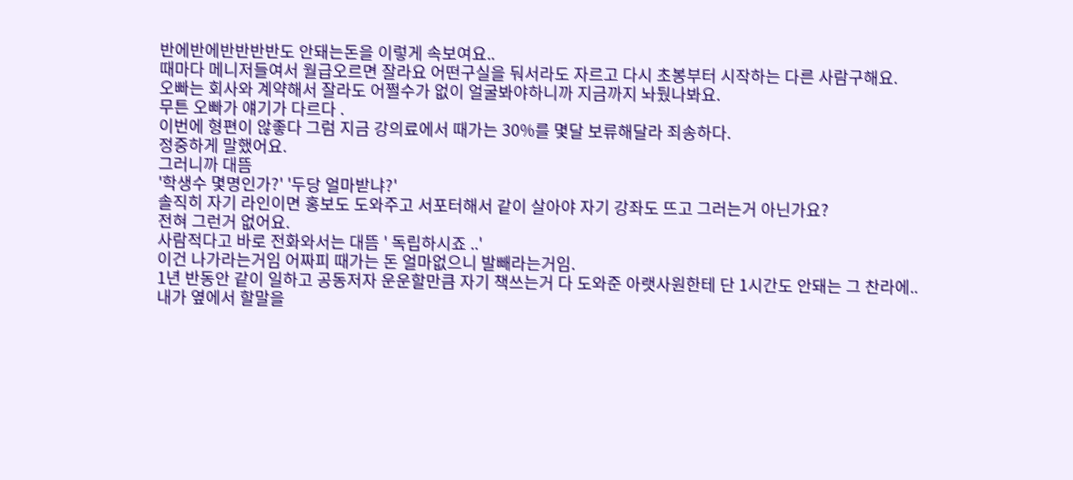반에반에반반반반도 안돼는돈을 이렇게 속보여요..
때마다 메니저들여서 월급오르면 잘라요 어떤구실을 둬서라도 자르고 다시 초봉부터 시작하는 다른 사람구해요.
오빠는 회사와 계약해서 잘라도 어쩔수가 없이 얼굴봐야하니까 지금까지 놔뒀나봐요.
무튼 오빠가 얘기가 다르다 .
이번에 형편이 않좋다 그럼 지금 강의료에서 때가는 30%를 몇달 보류해달라 죄송하다.
정중하게 말했어요.
그러니까 대뜸
'학생수 몇명인가?' '두당 얼마받냐?'
솔직히 자기 라인이면 홍보도 도와주고 서포터해서 같이 살아야 자기 강좌도 뜨고 그러는거 아닌가요?
전혀 그런거 없어요.
사람적다고 바로 전화와서는 대뜸 ' 독립하시죠 ..'
이건 나가라는거임 어짜피 때가는 돈 얼마없으니 발빼라는거임.
1년 반동안 같이 일하고 공동저자 운운할만큼 자기 책쓰는거 다 도와준 아랫사원한테 단 1시간도 안돼는 그 찬라에..
내가 옆에서 할말을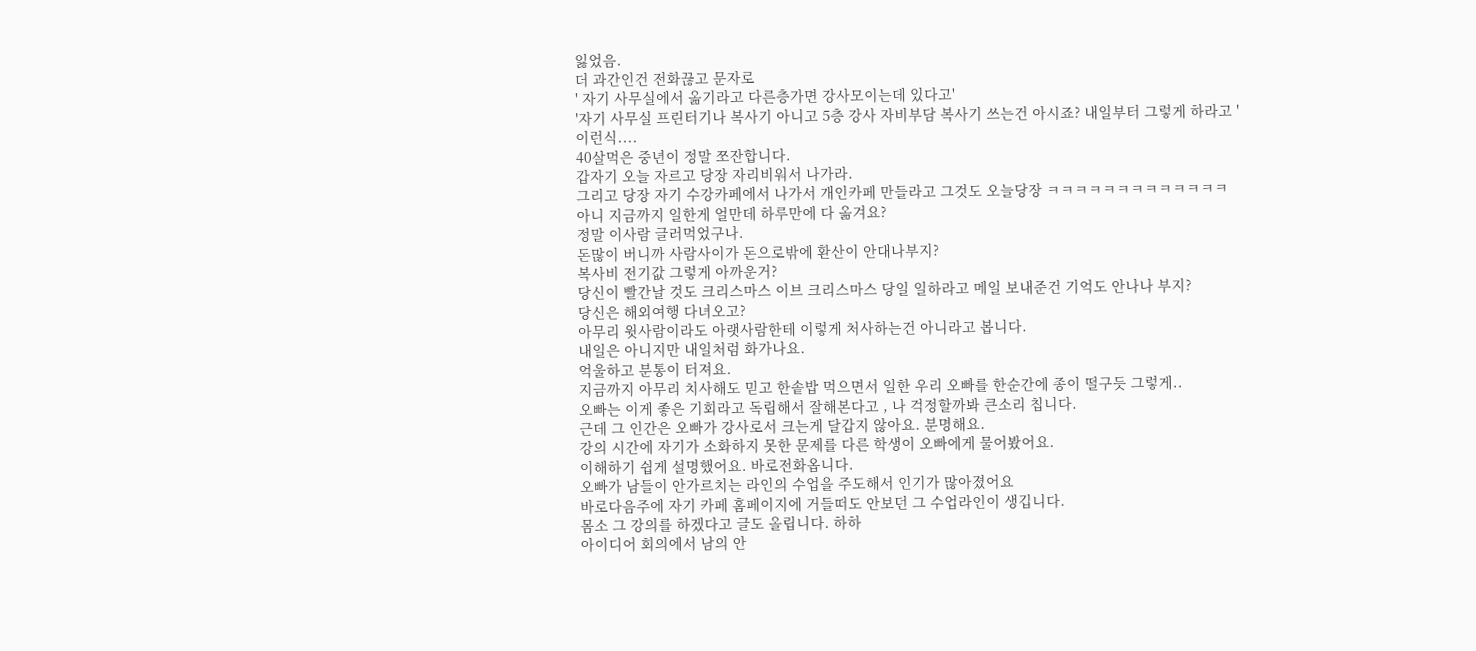잃었음.
더 과간인건 전화끊고 문자로
' 자기 사무실에서 옮기라고 다른층가면 강사모이는데 있다고'
'자기 사무실 프린터기나 복사기 아니고 5층 강사 자비부담 복사기 쓰는건 아시죠? 내일부터 그렇게 하라고 '
이런식....
40살먹은 중년이 정말 쪼잔합니다.
갑자기 오늘 자르고 당장 자리비워서 나가라.
그리고 당장 자기 수강카페에서 나가서 개인카페 만들라고 그것도 오늘당장 ㅋㅋㅋㅋㅋㅋㅋㅋㅋㅋㅋㅋㅋ
아니 지금까지 일한게 얼만데 하루만에 다 옮겨요?
정말 이사람 글러먹었구나.
돈많이 버니까 사람사이가 돈으로밖에 환산이 안대나부지?
복사비 전기값 그렇게 아까운거?
당신이 빨간날 것도 크리스마스 이브 크리스마스 당일 일하라고 메일 보내준건 기억도 안나나 부지?
당신은 해외여행 다녀오고?
아무리 윗사람이라도 아랫사람한테 이렇게 처사하는건 아니라고 봅니다.
내일은 아니지만 내일처럼 화가나요.
억울하고 분통이 터져요.
지금까지 아무리 치사해도 믿고 한솥밥 먹으면서 일한 우리 오빠를 한순간에 종이 떨구듯 그렇게..
오빠는 이게 좋은 기회라고 독립해서 잘해본다고 , 나 걱정할까봐 큰소리 칩니다.
근데 그 인간은 오빠가 강사로서 크는게 달갑지 않아요. 분명해요.
강의 시간에 자기가 소화하지 못한 문제를 다른 학생이 오빠에게 물어봤어요.
이해하기 쉽게 설명했어요. 바로전화옵니다.
오빠가 남들이 안가르치는 라인의 수업을 주도해서 인기가 많아졌어요
바로다음주에 자기 카페 홈페이지에 거들떠도 안보던 그 수업라인이 생깁니다.
몸소 그 강의를 하겠다고 글도 올립니다. 하하
아이디어 회의에서 남의 안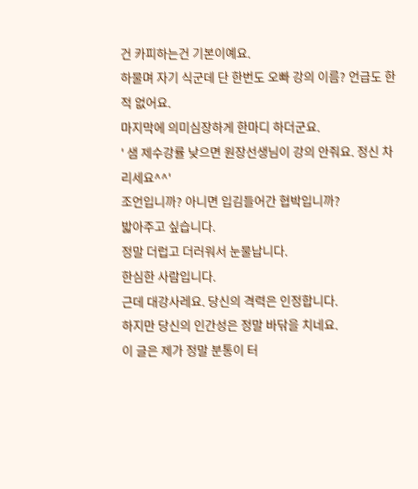건 카피하는건 기본이예요.
하물며 자기 식군데 단 한번도 오빠 강의 이름? 언급도 한적 없어요.
마지막에 의미심장하게 한마디 하더군요.
' 샘 제수강률 낮으면 원장선생님이 강의 안줘요. 정신 차리세요^^'
조언입니까? 아니면 입김들어간 협박입니까?
밟아주고 싶습니다.
정말 더럽고 더러워서 눈물납니다.
한심한 사람입니다.
근데 대강사레요. 당신의 격력은 인정합니다.
하지만 당신의 인간성은 정말 바닦을 치네요.
이 글은 제가 정말 분통이 터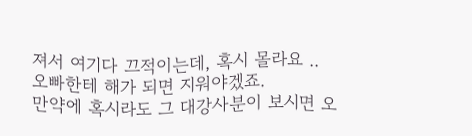져서 여기다 끄적이는데, 혹시 몰라요 ..
오빠한테 해가 되면 지워야겠죠.
만약에 혹시라도 그 대강사분이 보시면 오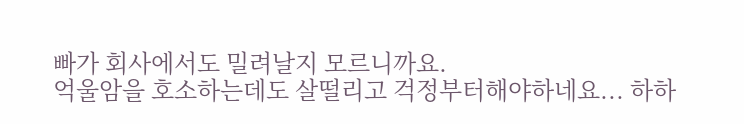빠가 회사에서도 밀려날지 모르니까요.
억울암을 호소하는데도 살떨리고 걱정부터해야하네요... 하하